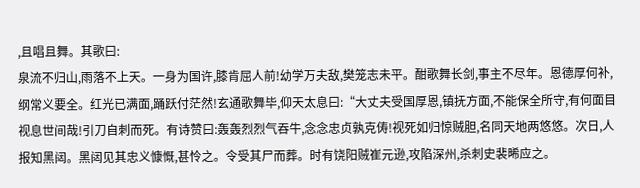,且唱且舞。其歌曰:
泉流不归山,雨落不上天。一身为国许,膝肯屈人前!幼学万夫敌,樊笼志未平。酣歌舞长剑,事主不尽年。恩德厚何补,纲常义要全。红光已满面,踊跃付茫然!玄通歌舞毕,仰天太息曰:“大丈夫受国厚恩,镇抚方面,不能保全所守,有何面目视息世间哉!引刀自刺而死。有诗赞曰:轰轰烈烈气吞牛,念念忠贞孰克俦!视死如归惊贼胆,名同天地两悠悠。次日,人报知黑闼。黑闼见其忠义慷慨,甚怜之。令受其尸而葬。时有饶阳贼崔元逊,攻陷深州,杀刺史裴晞应之。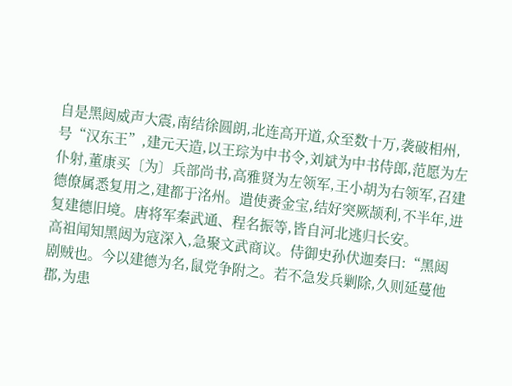自是黑闼威声大震,南结徐圆朗,北连高开道,众至数十万,袭破相州,号“汉东王”,建元天造,以王琮为中书令,刘斌为中书侍郎,范愿为左仆射,董康买〔为〕兵部尚书,高雅贤为左领军,王小胡为右领军,召建德僚属悉复用之,建都于洺州。遣使赉金宝,结好突厥颉利,不半年,进复建德旧境。唐将军秦武通、程名振等,皆自河北逃归长安。
高祖闻知黑闼为寇深入,急聚文武商议。侍御史孙伏迦奏曰:“黑闼剧贼也。今以建德为名,鼠党争附之。若不急发兵剿除,久则延蔓他郡,为患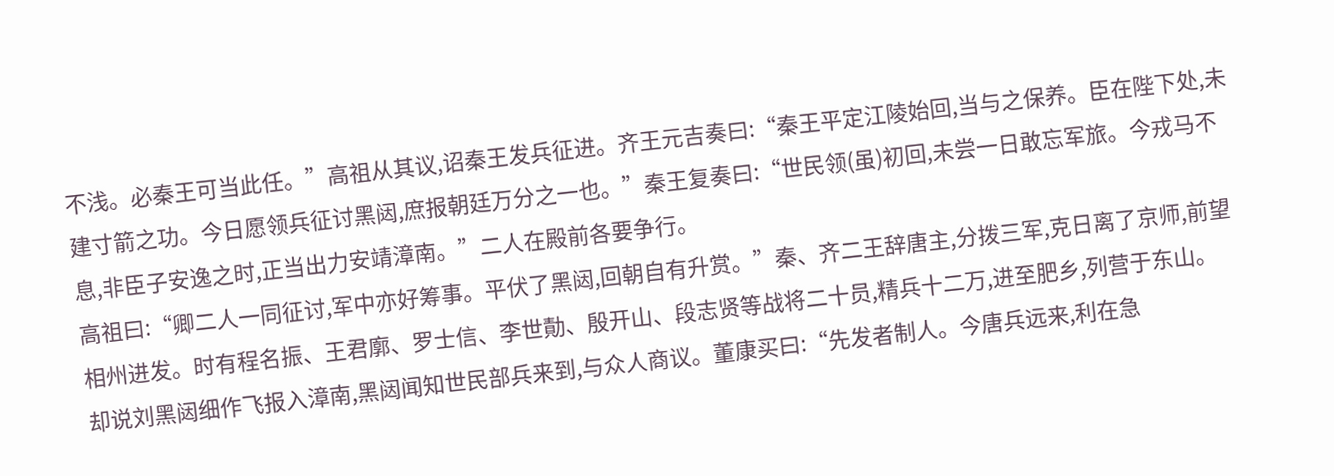不浅。必秦王可当此任。”高祖从其议,诏秦王发兵征进。齐王元吉奏曰:“秦王平定江陵始回,当与之保养。臣在陛下处,未建寸箭之功。今日愿领兵征讨黑闼,庶报朝廷万分之一也。”秦王复奏曰:“世民领(虽)初回,未尝一日敢忘军旅。今戎马不息,非臣子安逸之时,正当出力安靖漳南。”二人在殿前各要争行。
高祖曰:“卿二人一同征讨,军中亦好筹事。平伏了黑闼,回朝自有升赏。”秦、齐二王辞唐主,分拨三军,克日离了京师,前望相州进发。时有程名振、王君廓、罗士信、李世勣、殷开山、段志贤等战将二十员,精兵十二万,进至肥乡,列营于东山。
却说刘黑闼细作飞报入漳南,黑闼闻知世民部兵来到,与众人商议。董康买曰:“先发者制人。今唐兵远来,利在急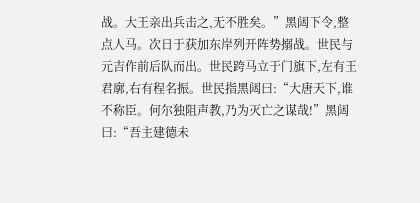战。大王亲出兵击之,无不胜矣。”黑闼下令,整点人马。次日于获加东岸列开阵势搦战。世民与元吉作前后队而出。世民跨马立于门旗下,左有王君廓,右有程名振。世民指黑闼曰:“大唐天下,谁不称臣。何尔独阻声教,乃为灭亡之谋哉!”黑闼曰:“吾主建德未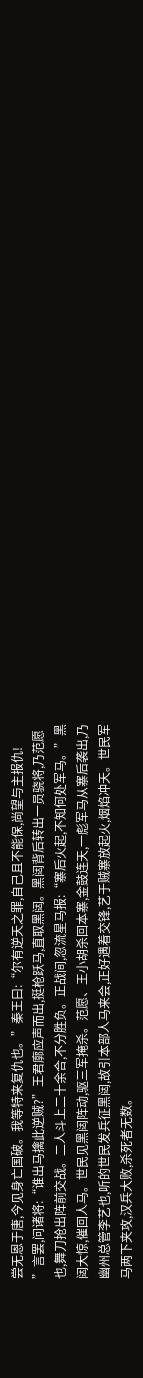尝无恩于唐,今见身亡国破。我等特来复仇也。”秦王曰:“尔有逆天之罪,自己且不能保,尚望与主报仇!
”言罢,问诸将:“谁出马擒此逆贼?”王君廓应声而出,挺枪跃马,直取黑闼。黑闼背后转出一员骁将,乃范愿也,舞刀抢出阵前交战。二人斗上二十余合,不分胜负。正战间,忽流星马报:“寨后火起,不知何处军马。”黑闼大惊,催回人马。世民见黑闼阵动,驱三军掩杀。范愿、王小胡杀回本寨,金鼓连天,一彪军马从寨后袭出,乃幽州总管李艺也,听的世民发兵征黑闼,故引本部人马来会,正好遇着交锋,艺于贼寨放起火,烟焰冲天。世民军马两下夹攻,汉兵大败,杀死者无数。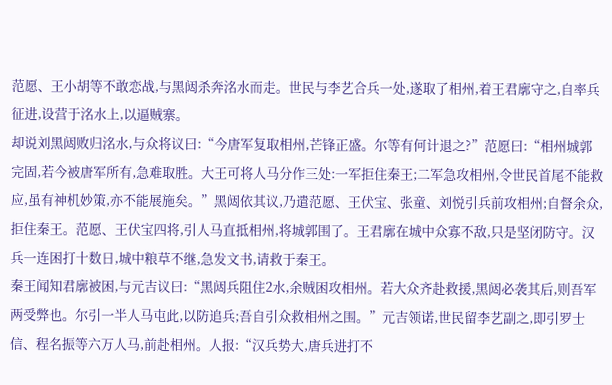范愿、王小胡等不敢恋战,与黑闼杀奔洺水而走。世民与李艺合兵一处,遂取了相州,着王君廓守之,自率兵征进,设营于洺水上,以逼贼寨。
却说刘黑闼败归洺水,与众将议曰:“今唐军复取相州,芒锋正盛。尔等有何计退之?”范愿曰:“相州城郭完固,若今被唐军所有,急难取胜。大王可将人马分作三处:一军拒住秦王;二军急攻相州,令世民首尾不能救应,虽有神机妙策,亦不能展施矣。”黑闼依其议,乃遣范愿、王伏宝、张童、刘悦引兵前攻相州;自督余众,拒住秦王。范愿、王伏宝四将,引人马直抵相州,将城郭围了。王君廓在城中众寡不敌,只是坚闭防守。汉兵一连困打十数日,城中粮草不继,急发文书,请救于秦王。
秦王闻知君廓被困,与元吉议曰:“黑闼兵阻住2水,余贼困攻相州。若大众齐赴救援,黑闼必袭其后,则吾军两受弊也。尔引一半人马屯此,以防追兵;吾自引众救相州之围。”元吉领诺,世民留李艺副之,即引罗士信、程名振等六万人马,前赴相州。人报:“汉兵势大,唐兵进打不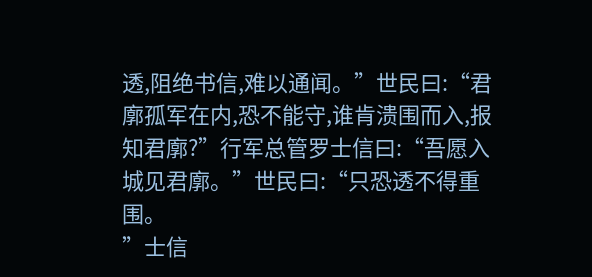透,阻绝书信,难以通闻。”世民曰:“君廓孤军在内,恐不能守,谁肯溃围而入,报知君廓?”行军总管罗士信曰:“吾愿入城见君廓。”世民曰:“只恐透不得重围。
”士信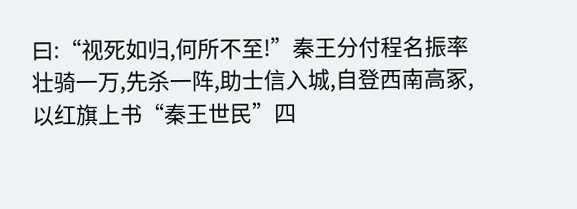曰:“视死如归,何所不至!”秦王分付程名振率壮骑一万,先杀一阵,助士信入城,自登西南高冢,以红旗上书“秦王世民”四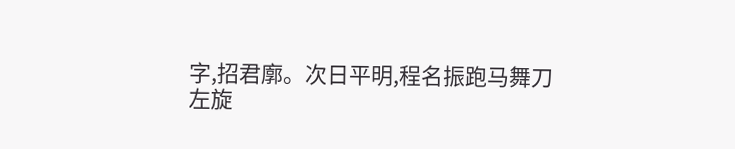字,招君廓。次日平明,程名振跑马舞刀
左旋